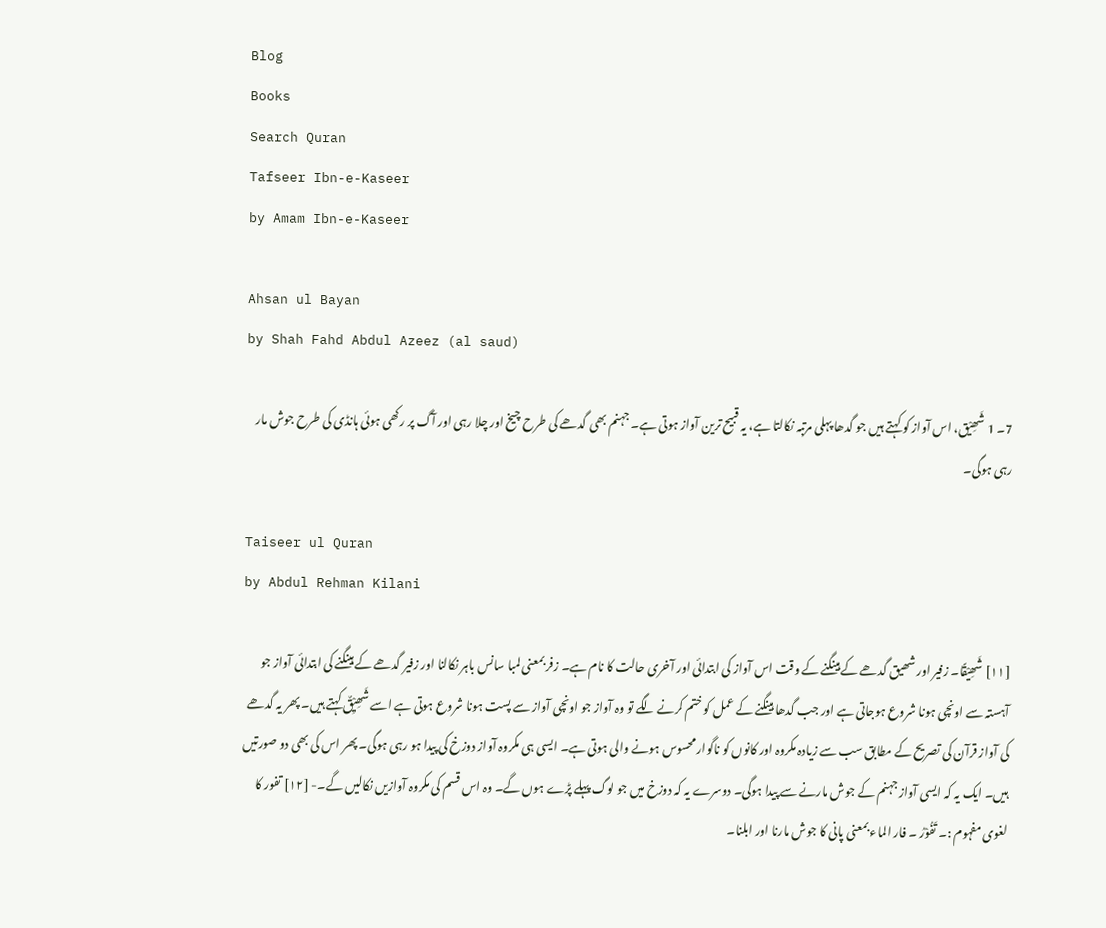Blog
Books
Search Quran
Tafseer Ibn-e-Kaseer
by Amam Ibn-e-Kaseer

Ahsan ul Bayan
by Shah Fahd Abdul Azeez (al saud)

7۔ 1 شَھِیْق، اس آواز کو کہتے ہیں جو گدھا پہلی مرتبہ نکالتا ہے، یہ قبیح ترین آواز ہوتی ہے۔ جہنم بھی گدھے کی طرح چیخ اور چلا رہی اور آگ پر رکھی ہوئی ہانڈی کی طرح جوش مار رہی ہوگی۔

Taiseer ul Quran
by Abdul Rehman Kilani

[١١] شَھِیْقًا۔ زفیر اور شھیق گدھے کے ہینگنے کے وقت اس آواز کی ابتدائی اور آخری حالت کا نام ہے۔ زفر بمعنی لمبا سانس باہر نکالنا اور زفیر گدھے کے ہینگنے کی ابتدائی آواز جو آہستہ سے اونچی ہونا شروع ہوجاتی ہے اور جب گدھا ہینگنے کے عمل کو ختم کرنے لگے تو وہ آواز جو اونچی آواز سے پست ہونا شروع ہوتی ہے اسے شَھِیِْقٌ کہتے ہیں۔ پھر یہ گدھے کی آواز قرآن کی تصریح کے مطابق سب سے زیادہ مکروہ اور کانوں کو ناگوار محسوس ہونے والی ہوتی ہے۔ ایسی ہی مکروہ آواز دوزخ کی پیدا ہو رہی ہوگی۔ پھر اس کی بھی دو صورتیں ہیں۔ ایک یہ کہ ایسی آواز جہنم کے جوش مارنے سے پیدا ہوگی۔ دوسرے یہ کہ دوزخ میں جو لوگ پہلے پڑے ہوں گے۔ وہ اس قسم کی مکروہ آوازیں نکالیں گے۔- [١٢] تفور کا لغوی مفہوم :۔ تَفُوْرُ ۔ فار الماء بمعنی پانی کا جوش مارنا اور ابلنا۔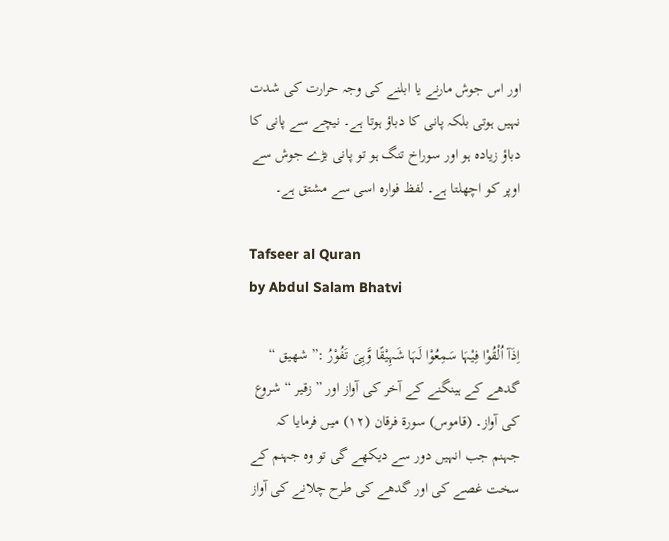اور اس جوش مارنے یا ابلنے کی وجہ حرارت کی شدت نہیں ہوتی بلکہ پانی کا دباؤ ہوتا ہے۔ نیچے سے پانی کا دباؤ زیادہ ہو اور سوراخ تنگ ہو تو پانی بڑے جوش سے اوپر کو اچھلتا ہے۔ لفظ فوارہ اسی سے مشتق ہے۔

Tafseer al Quran
by Abdul Salam Bhatvi

اِذَآ اُلْقُوْا فِیْہَا سَمِعُوْا لَہَا شَہِیْقًا وَّہِیَ تَفُوْرُ :” شھیق “ گدھے کے ہینگنے کے آخر کی آواز اور ” زقیر “ شروع کی آواز۔ (قاموس) سورة فرقان (١٢) میں فرمایا کہ جہنم جب انہیں دور سے دیکھے گی تو وہ جہنم کے سخت غصے کی اور گدھے کی طرح چلانے کی آواز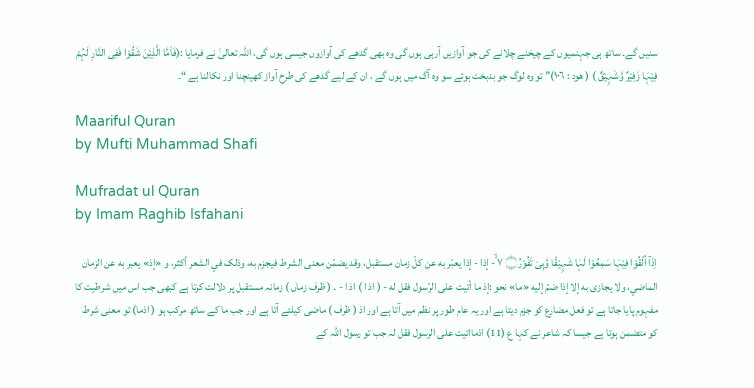سنیں گے۔ ساتھ ہی جہنمیوں کے چیخنے چلانے کی جو آوازیں آرہی ہوں گی وہ بھی گدھے کی آوازوں جیسی ہوں گی، اللہ تعالیٰ نے فرمایا :(فَاَمَّا الَّذِیْنَ شَقُوْا فَفِی النَّارِ لَہُمْ فِیْہَا زَفِیْرٌ وَّشَہِیْقٌ ) ( ھود : ١٠٦)” تو وہ لوگ جو بدبخت ہوئے سو وہ آگ میں ہوں گے ، ان کے لیے گدھے کی طرح آواز کھینچنا اور نکالنا ہے “۔

Maariful Quran
by Mufti Muhammad Shafi

Mufradat ul Quran
by Imam Raghib Isfahani

اِذَآ اُلْقُوْا فِيْہَا سَمِعُوْا لَہَا شَہِيْقًا وَّہِىَ تَفُوْرُ۝ ٧ ۙ- إذا - إذا يعبّر به عن کلّ زمان مستقبل، وقد يضمّن معنی الشرط فيجزم به، وذلک في الشعر أكثر، و «إذ» يعبر به عن الزمان الماضي، ولا يجازی به إلا إذا ضمّ إليه «ما» نحو :إذ ما أتيت علی الرّسول فقل له - ( اذ ا ) اذ ا - ۔ ( ظرف زماں ) زمانہ مستقبل پر دلالت کرتا ہے کبھی جب اس میں شرطیت کا مفہوم پایا جاتا ہے تو فعل مضارع کو جزم دیتا ہے اور یہ عام طور پر نظم میں آتا ہے اور اذ ( ظرف ) ماضی کیلئے آتا ہے اور جب ما کے ساتھ مرکب ہو ( اذما) تو معنی شرط کو متضمن ہوتا ہے جیسا کہ شاعر نے کہا ع (11) اذمااتیت علی الرسول فقل لہ جب تو رسول اللہ کے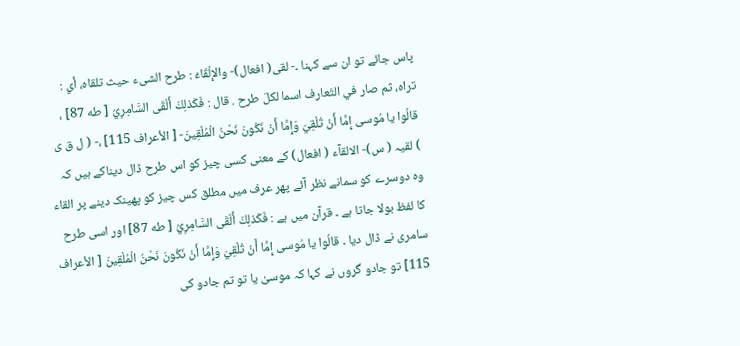پاس جائے تو ان سے کہنا ۔- لقی( افعال)- والإِلْقَاءُ : طرح الشیء حيث تلقاه، أي : تراه، ثم صار في التّعارف اسما لكلّ طرح . قال : فَكَذلِكَ أَلْقَى السَّامِرِيُ [ طه 87] ، قالُوا يا مُوسی إِمَّا أَنْ تُلْقِيَ وَإِمَّا أَنْ نَكُونَ نَحْنُ الْمُلْقِينَ- [ الأعراف 115] ،- ( ل ق ی ) لقیہ ( س)- الالقآء ( افعال) کے معنی کسی چیز کو اس طرح ڈال دیناکے ہیں کہ وہ دوسرے کو سمانے نظر آئے پھر عرف میں مطلق کس چیز کو پھینک دینے پر القاء کا لفظ بولا جاتا ہے ۔ قرآن میں ہے : فَكَذلِكَ أَلْقَى السَّامِرِيُ [ طه 87] اور اسی طرح سامری نے ڈال دیا ۔ قالُوا يا مُوسی إِمَّا أَنْ تُلْقِيَ وَإِمَّا أَنْ نَكُونَ نَحْنُ الْمُلْقِينَ [ الأعراف 115] تو جادو گروں نے کہا کہ موسیٰ یا تو تم جادو کی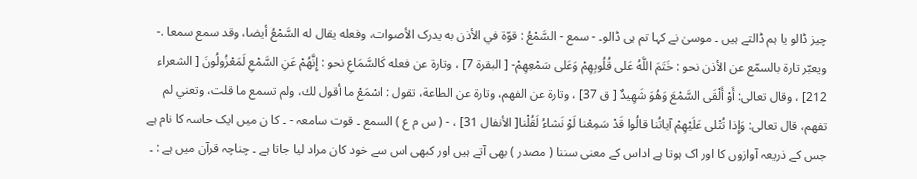چیز ڈالو یا ہم ڈالتے ہیں ۔ موسیٰ نے کہا تم ہی ڈالو۔ - سمع - السَّمْعُ : قوّة في الأذن به يدرک الأصوات، وفعله يقال له السَّمْعُ أيضا، وقد سمع سمعا .- ويعبّر تارة بالسمّع عن الأذن نحو : خَتَمَ اللَّهُ عَلى قُلُوبِهِمْ وَعَلى سَمْعِهِمْ- [ البقرة 7] ، وتارة عن فعله كَالسَّمَاعِ نحو : إِنَّهُمْ عَنِ السَّمْعِ لَمَعْزُولُونَ [ الشعراء 212] ، وقال تعالی: أَوْ أَلْقَى السَّمْعَ وَهُوَ شَهِيدٌ [ ق 37] ، وتارة عن الفهم، وتارة عن الطاعة، تقول : اسْمَعْ ما أقول لك، ولم تسمع ما قلت، وتعني لم تفهم، قال تعالی: وَإِذا تُتْلى عَلَيْهِمْ آياتُنا قالُوا قَدْ سَمِعْنا لَوْ نَشاءُ لَقُلْنا[ الأنفال 31] ، - ( س م ع ) السمع ۔ قوت سامعہ - ۔ کا ن میں ایک حاسہ کا نام ہے جس کے ذریعہ آوازوں کا اور اک ہوتا ہے اداس کے معنی سننا ( مصدر ) بھی آتے ہیں اور کبھی اس سے خود کان مراد لیا جاتا ہے ۔ چناچہ قرآن میں ہے : ۔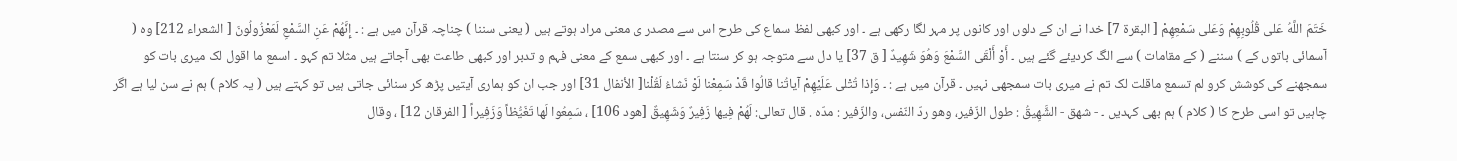خَتَمَ اللَّهُ عَلى قُلُوبِهِمْ وَعَلى سَمْعِهِمْ [ البقرة 7] خدا نے ان کے دلوں اور کانوں پر مہر لگا رکھی ہے ۔ اور کبھی لفظ سماع کی طرح اس سے مصدر ی معنی مراد ہوتے ہیں ( یعنی سننا ) چناچہ قرآن میں ہے : ۔ إِنَّهُمْ عَنِ السَّمْعِ لَمَعْزُولُونَ [ الشعراء 212] وہ ( آسمائی باتوں کے ) سننے ( کے مقامات ) سے الگ کردیئے گئے ہیں ۔ أَوْ أَلْقَى السَّمْعَ وَهُوَ شَهِيدٌ [ ق 37] یا دل سے متوجہ ہو کر سنتا ہے ۔ اور کبھی سمع کے معنی فہم و تدبر اور کبھی طاعت بھی آجاتے ہیں مثلا تم کہو ۔ اسمع ما اقول لک میری بات کو سمجھنے کی کوشش کرو لم تسمع ماقلت لک تم نے میری بات سمجھی نہیں ۔ قرآن میں ہے : ۔ وَإِذا تُتْلى عَلَيْهِمْ آياتُنا قالُوا قَدْ سَمِعْنا لَوْ نَشاءُ لَقُلْنا[ الأنفال 31] اور جب ان کو ہماری آیتیں پڑھ کر سنائی جاتی ہیں تو کہتے ہیں ( یہ کلام ) ہم نے سن لیا ہے اگر چاہیں تو اسی طرح کا ( کلام ) ہم بھی کہدیں ۔ - شهق - الشَّهِيقُ : طول الزّفير، وهو ردّ النّفس، والزّفير : مدّه . قال تعالی: لَهُمْ فِيها زَفِيرٌ وَشَهِيقٌ [هود 106] ، سَمِعُوا لَها تَغَيُّظاً وَزَفِيراً [ الفرقان 12] ، وقال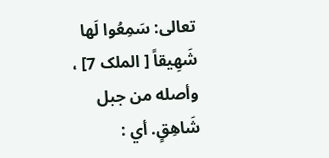تعالی: سَمِعُوا لَها شَهِيقاً [ الملک 7] ، وأصله من جبل شَاهِقٍ. أي :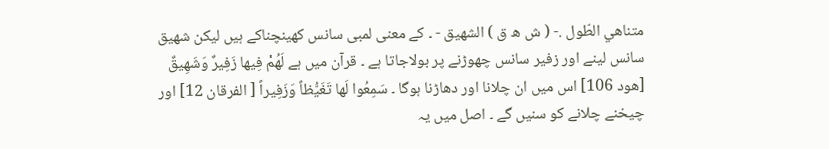متناهي الطّول .- ( ش ھ ق ) الشھیق - ۔ کے معنی لمبی سانس کھینچناکے ہیں لیکن شھیق سانس لینے اور زفیر سانس چھوڑنے پر بولاجاتا ہے ۔ قرآن میں ہے لَهُمْ فِيها زَفِيرٌ وَشَهِيقٌ [هود 106] اس میں ان چلانا اور دھاڑنا ہوگا ۔ سَمِعُوا لَها تَغَيُّظاً وَزَفِيراً [ الفرقان 12] اور چیخنے چلانے کو سنیں گے ۔ اصل میں یہ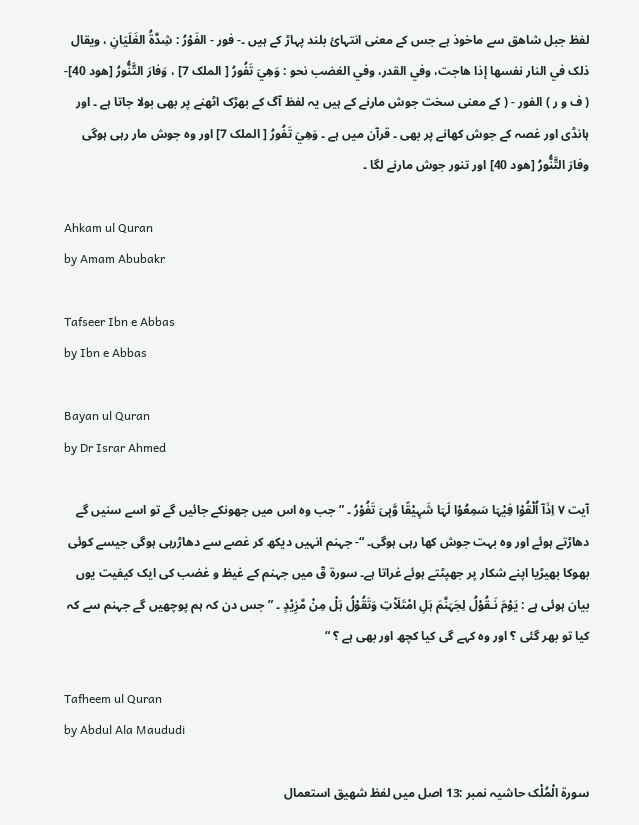لفظ جبل شاھق سے ماخوذ ہے جس کے معنی انتہائ بلند پہاڑ کے ہیں ۔- فور - الفَوْرُ : شِدَّةُ الغَلَيَانِ ، ويقال ذلک في النار نفسها إذا هاجت، وفي القدر، وفي الغضب نحو : وَهِيَ تَفُورُ [ الملک 7] ، وَفارَ التَّنُّورُ [هود 40]- ( ف و ر ) الفور - ( کے معنی سخت جوش مارنے کے ہیں یہ لفظ آگ کے بھڑک اٹھنے پر بھی بولا جاتا ہے ۔ اور ہانڈی اور غصہ کے جوش کھانے پر بھی ۔ قرآن میں ہے ۔ وَهِيَ تَفُورُ [ الملک 7] اور وہ جوش مار رہی ہوگی وفارَ التَّنُّورُ [هود 40] اور تنور جوش مارنے لگا ۔

Ahkam ul Quran
by Amam Abubakr

Tafseer Ibn e Abbas
by Ibn e Abbas

Bayan ul Quran
by Dr Israr Ahmed

آیت ٧ اِذَآ اُلْقُوْا فِیْہَا سَمِعُوْا لَہَا شَہِیْقًا وَّہِیَ تَفُوْرُ ۔ ” جب وہ اس میں جھونکے جائیں گے تو اسے سنیں گے دھاڑتے ہوئے اور وہ بہت جوش کھا رہی ہوگی۔ “- جہنم انہیں دیکھ کر غصے سے دھاڑرہی ہوگی جیسے کوئی بھوکا بھیڑیا اپنے شکار پر جھپٹتے ہوئے غراتا ہے۔ سورة قٓ میں جہنم کے غیظ و غضب کی ایک کیفیت یوں بیان ہوئی ہے : یَوْمَ نَـقُوْلُ لِجَہَنَّمَ ہَلِ امْتَلَاْتِ وَتَقُوْلُ ہَلْ مِنْ مَّزِیْدٍ ۔ ” جس دن کہ ہم پوچھیں گے جہنم سے کہ کیا تو بھر گئی ؟ اور وہ کہے گی کیا کچھ اور بھی ہے ؟ “

Tafheem ul Quran
by Abdul Ala Maududi

سورة الْمُلْک حاشیہ نمبر :13 اصل میں لفظ شھیق استعمال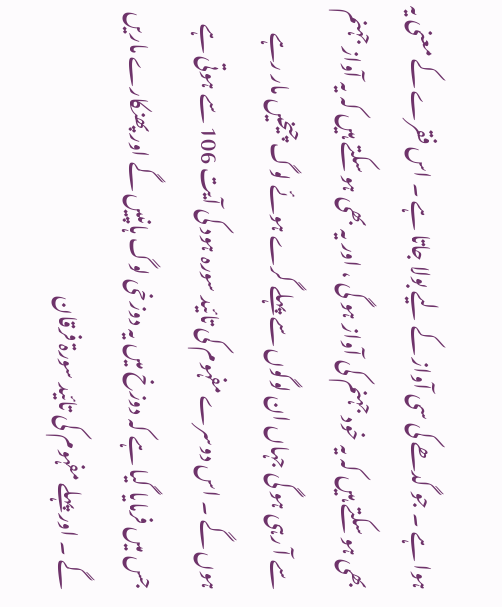ہوا ہے ۔ جو گدھے کی سی آواز کے لیے بولا جاتا ہے ۔ اس فقرے کے معنی یہ بھی ہو سکتے ہیں کہ یہ خود جہنم کی آواز ہو گی ، اور یہ بھی ہو سکتے ہیں کہ یہ آواز جہنم سے آ رہی ہو گی جہاں ان لوگوں سے پہلے گرے ہوئے لوگ چیخیں مار رہے ہوں گے ۔ اس دوسرے مفہوم کی تائید سورہ ہود کی آیت 106 سے ہوتی ہے جس میں فرمایا گیا ہے کہ دوزخ میں یہ دوزخی لوگ ہانپیں گے اور پھنکارے ماریں گے ۔ اور پہلے مفہوم کی تائید سورۃ فرقان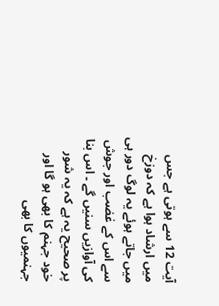آیت 12 سے ہوتی ہے جس میں ارشاد ہوا ہے کہ دوزخ میں جاتے ہوئے یہ لوگ دور ہی سے اس کے غضب اور جوش کی آوازیں سنیں گے ۔ اس بنا پر صحیح یہ ہے کہ یہ شور خود جہنم کا بھی ہو گا اور جہنمیوں کا بھی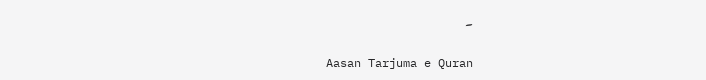۔

Aasan Tarjuma e Quran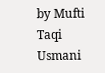by Mufti Taqi Usmani